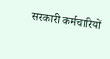सरकारी कर्मचारियों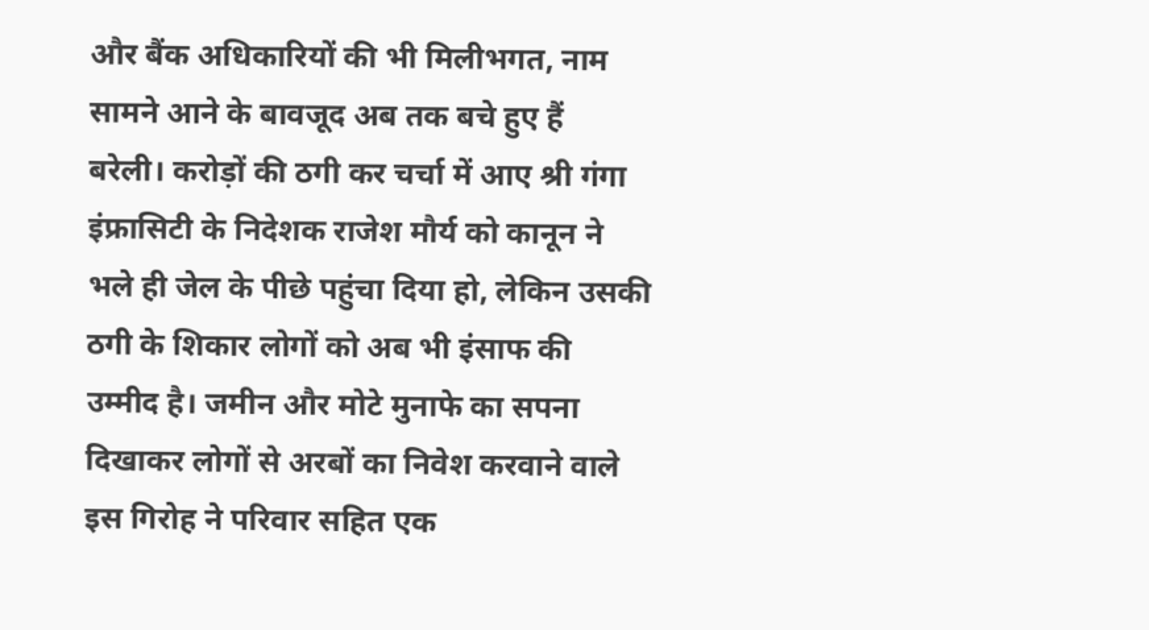और बैंक अधिकारियों की भी मिलीभगत, नाम सामने आने के बावजूद अब तक बचे हुए हैं
बरेली। करोड़ों की ठगी कर चर्चा में आए श्री गंगा इंफ्रासिटी के निदेशक राजेश मौर्य को कानून ने भले ही जेल के पीछे पहुंचा दिया हो, लेकिन उसकी ठगी के शिकार लोगों को अब भी इंसाफ की उम्मीद है। जमीन और मोटे मुनाफे का सपना दिखाकर लोगों से अरबों का निवेश करवाने वाले इस गिरोह ने परिवार सहित एक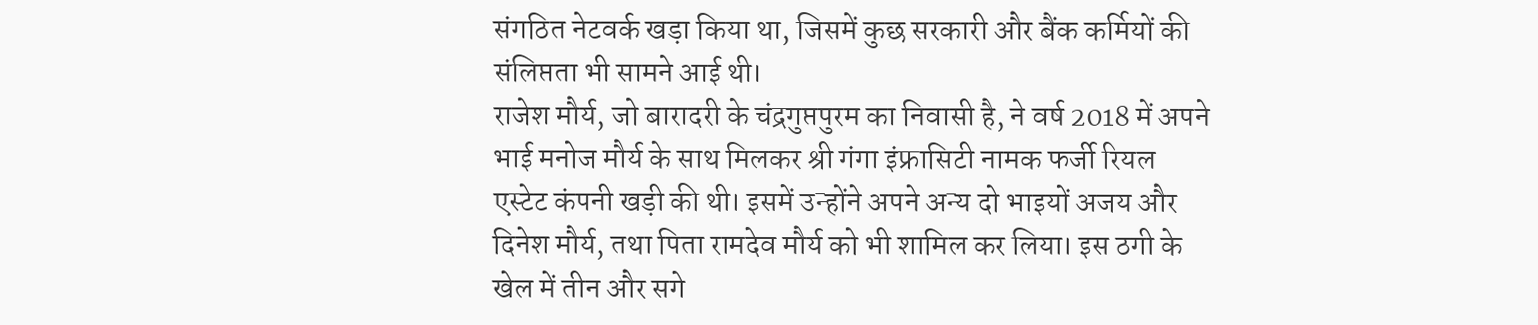संगठित नेटवर्क खड़ा किया था, जिसमें कुछ सरकारी और बैंक कर्मियों की संलिप्तता भी सामने आई थी।
राजेश मौर्य, जो बारादरी के चंद्रगुप्तपुरम का निवासी है, ने वर्ष 2018 में अपने भाई मनोज मौर्य के साथ मिलकर श्री गंगा इंफ्रासिटी नामक फर्जी रियल एस्टेट कंपनी खड़ी की थी। इसमें उन्होंने अपने अन्य दो भाइयों अजय और दिनेश मौर्य, तथा पिता रामदेव मौर्य को भी शामिल कर लिया। इस ठगी के खेल में तीन और सगे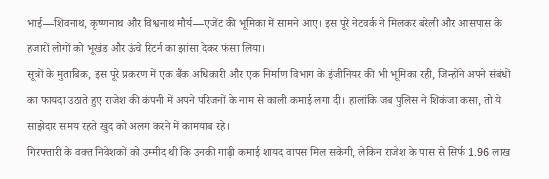भाई—शिवनाथ, कृष्णनाथ और विश्वनाथ मौर्य—एजेंट की भूमिका में सामने आए। इस पूरे नेटवर्क ने मिलकर बरेली और आसपास के हजारों लोगों को भूखंड और ऊंचे रिटर्न का झांसा देकर फंसा लिया।
सूत्रों के मुताबिक, इस पूरे प्रकरण में एक बैंक अधिकारी और एक निर्माण विभाग के इंजीनियर की भी भूमिका रही, जिन्होंने अपने संबंधों का फायदा उठाते हुए राजेश की कंपनी में अपने परिजनों के नाम से काली कमाई लगा दी। हालांकि जब पुलिस ने शिकंजा कसा, तो ये साझेदार समय रहते खुद को अलग करने में कामयाब रहे।
गिरफ्तारी के वक्त निवेशकों को उम्मीद थी कि उनकी गाढ़ी कमाई शायद वापस मिल सकेगी, लेकिन राजेश के पास से सिर्फ 1.96 लाख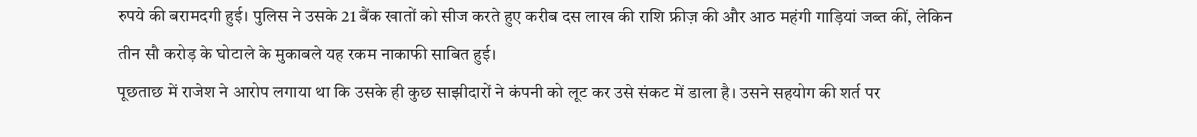रुपये की बरामदगी हुई। पुलिस ने उसके 21 बैंक खातों को सीज करते हुए करीब दस लाख की राशि फ्रीज़ की और आठ महंगी गाड़ियां जब्त कीं, लेकिन तीन सौ करोड़ के घोटाले के मुकाबले यह रकम नाकाफी साबित हुई।
पूछताछ में राजेश ने आरोप लगाया था कि उसके ही कुछ साझीदारों ने कंपनी को लूट कर उसे संकट में डाला है। उसने सहयोग की शर्त पर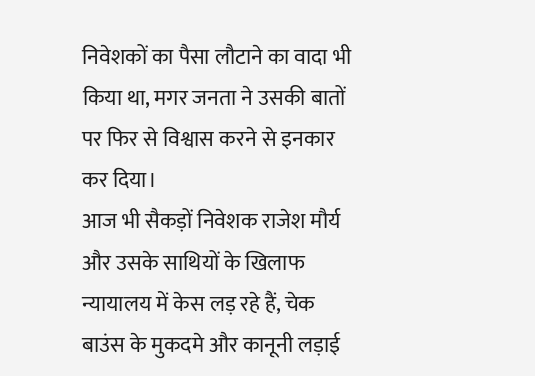निवेशकों का पैसा लौटाने का वादा भी किया था, मगर जनता ने उसकी बातों पर फिर से विश्वास करने से इनकार कर दिया।
आज भी सैकड़ों निवेशक राजेश मौर्य और उसके साथियों के खिलाफ न्यायालय में केस लड़ रहे हैं, चेक बाउंस के मुकदमे और कानूनी लड़ाई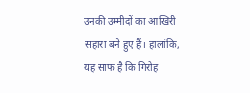उनकी उम्मीदों का आखिरी सहारा बने हुए हैं। हालांकि, यह साफ है कि गिरोह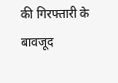की गिरफ्तारी के बावजूद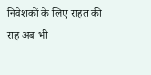निवेशकों के लिए राहत की राह अब भी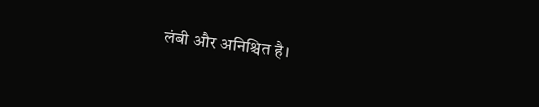लंबी और अनिश्चित है।